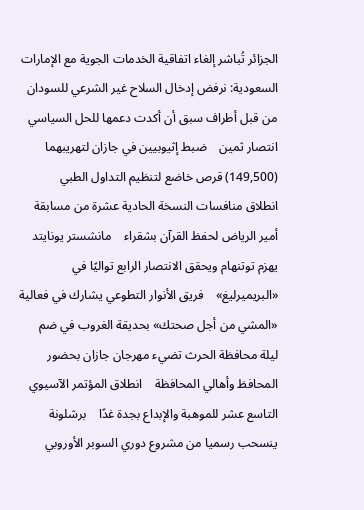الجزائر تُباشر إلغاء اتفاقية الخدمات الجوية مع الإمارات    السعودية: نرفض إدخال السلاح غير الشرعي للسودان من قبل أطراف سبق أن أكدت دعمها للحل السياسي    انتصار ثمين    ضبط إثيوبيين في جازان لتهريبهما (149,500) قرص خاضع لتنظيم التداول الطبي    انطلاق منافسات النسخة الحادية عشرة من مسابقة أمير الرياض لحفظ القرآن بشقراء    مانشستر يونايتد يهزم توتنهام ويحقق الانتصار الرابع تواليًا في «البريميرليغ»    فريق الأنوار التطوعي يشارك في فعالية «المشي من أجل صحتك» بحديقة الغروب في ضم    ليلة محافظة الحرث تضيء مهرجان جازان بحضور المحافظ وأهالي المحافظة    انطلاق المؤتمر الآسيوي التاسع عشر للموهبة والإبداع بجدة غدًا    برشلونة ينسحب رسميا من مشروع دوري السوبر الأوروبي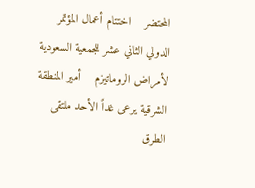المحتضر    اختتام أعمال المؤتمر الدولي الثاني عشر للجمعية السعودية لأمراض الروماتيزم    أمير المنطقة الشرقية يرعى غداً الأحد ملتقى الطرق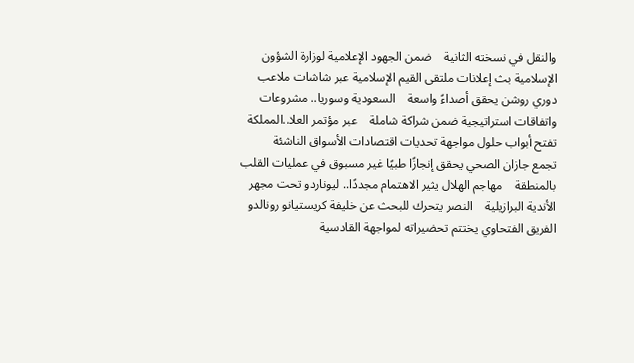والنقل في نسخته الثانية    ضمن الجهود الإعلامية لوزارة الشؤون الإسلامية بث إعلانات ملتقى القيم الإسلامية عبر شاشات ملاعب دوري روشن يحقق أصداءً واسعة    السعودية وسوريا.. مشروعات واتفاقات استراتيجية ضمن شراكة شاملة    عبر مؤتمر العلا..المملكة تفتح أبواب حلول مواجهة تحديات اقتصادات الأسواق الناشئة    تجمع جازان الصحي يحقق إنجازًا طبيًا غير مسبوق في عمليات القلب بالمنطقة    مهاجم الهلال يثير الاهتمام مجددًا.. ليوناردو تحت مجهر الأندية البرازيلية    النصر يتحرك للبحث عن خليفة كريستيانو رونالدو    الفريق الفتحاوي يختتم تحضيراته لمواجهة القادسية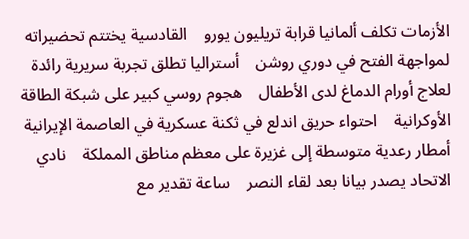الأزمات تكلف ألمانيا قرابة تريليون يورو    القادسية يختتم تحضيراته لمواجهة الفتح في دوري روشن    أستراليا تطلق تجربة سريرية رائدة لعلاج أورام الدماغ لدى الأطفال    هجوم روسي كبير على شبكة الطاقة الأوكرانية    احتواء حريق اندلع في ثكنة عسكرية في العاصمة الإيرانية    أمطار رعدية متوسطة إلى غزيرة على معظم مناطق المملكة    نادي الاتحاد يصدر بيانا بعد لقاء النصر    ساعة تقدير مع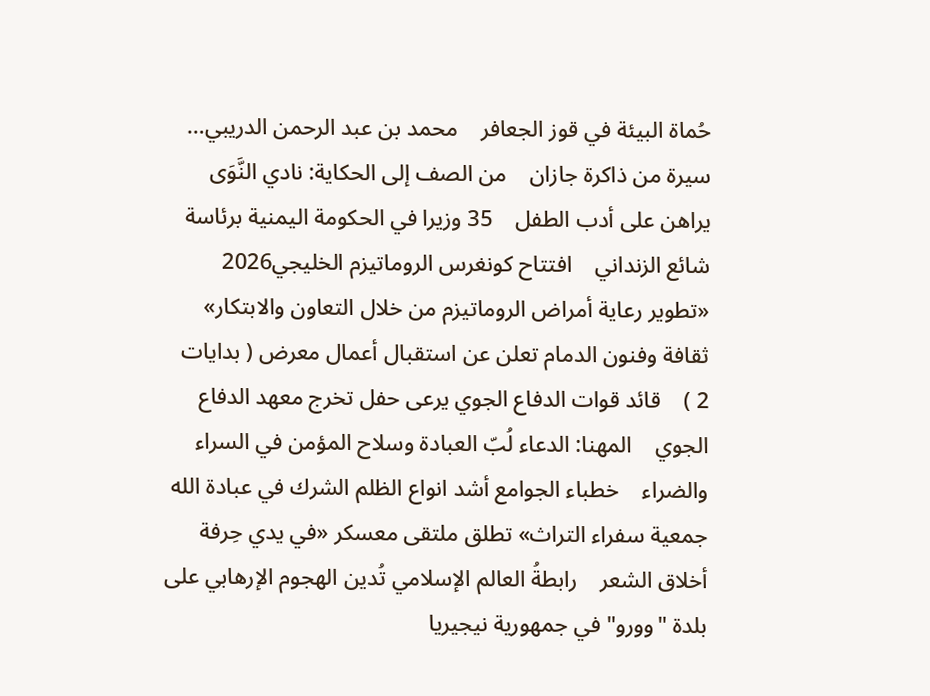حُماة البيئة في قوز الجعافر    محمد بن عبد الرحمن الدريبي… سيرة من ذاكرة جازان    من الصف إلى الحكاية: نادي النَّوَى يراهن على أدب الطفل    35 وزيرا في الحكومة اليمنية برئاسة شائع الزنداني    افتتاح كونغرس الروماتيزم الخليجي2026 «تطوير رعاية أمراض الروماتيزم من خلال التعاون والابتكار»    ثقافة وفنون الدمام تعلن عن استقبال أعمال معرض ( بدايات 2 )    قائد قوات الدفاع الجوي يرعى حفل تخرج معهد الدفاع الجوي    المهنا: الدعاء لُبّ العبادة وسلاح المؤمن في السراء والضراء    خطباء الجوامع أشد انواع الظلم الشرك في عبادة الله    جمعية سفراء التراث» تطلق ملتقى معسكر «في يدي حِرفة    أخلاق الشعر    رابطةُ العالم الإسلامي تُدين الهجوم الإرهابي على بلدة "وورو" في جمهورية نيجيريا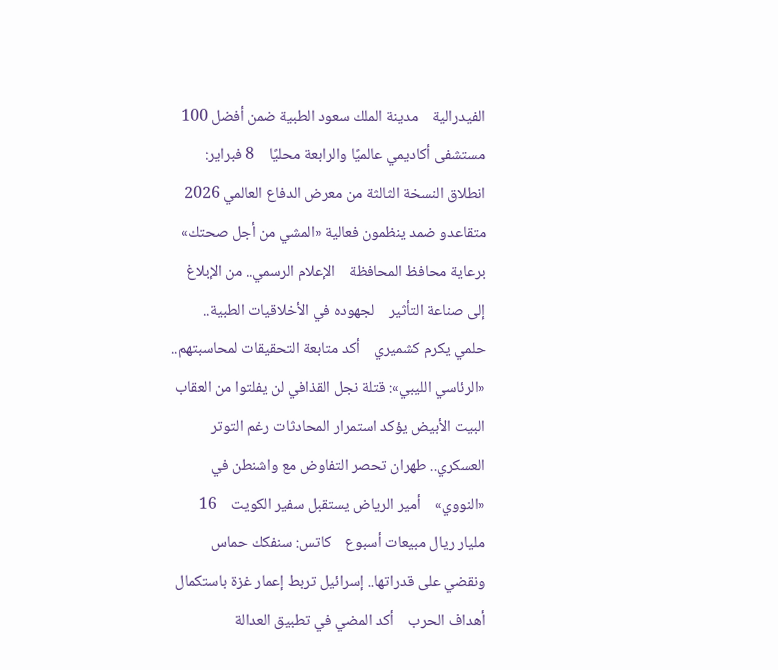الفيدرالية    مدينة الملك سعود الطبية ضمن أفضل 100 مستشفى أكاديمي عالميًا والرابعة محليًا    8 فبراير: انطلاق النسخة الثالثة من معرض الدفاع العالمي 2026    متقاعدو ضمد ينظمون فعالية «المشي من أجل صحتك» برعاية محافظ المحافظة    الإعلام الرسمي.. من الإبلاغ إلى صناعة التأثير    لجهوده في الأخلاقيات الطبية.. حلمي يكرم كشميري    أكد متابعة التحقيقات لمحاسبتهم.. «الرئاسي الليبي»: قتلة نجل القذافي لن يفلتوا من العقاب    البيت الأبيض يؤكد استمرار المحادثات رغم التوتر العسكري.. طهران تحصر التفاوض مع واشنطن في «النووي»    أمير الرياض يستقبل سفير الكويت    16 مليار ريال مبيعات أسبوع    كاتس: سنفكك حماس ونقضي على قدراتها.. إسرائيل تربط إعمار غزة باستكمال أهداف الحرب    أكد المضي في تطبيق العدالة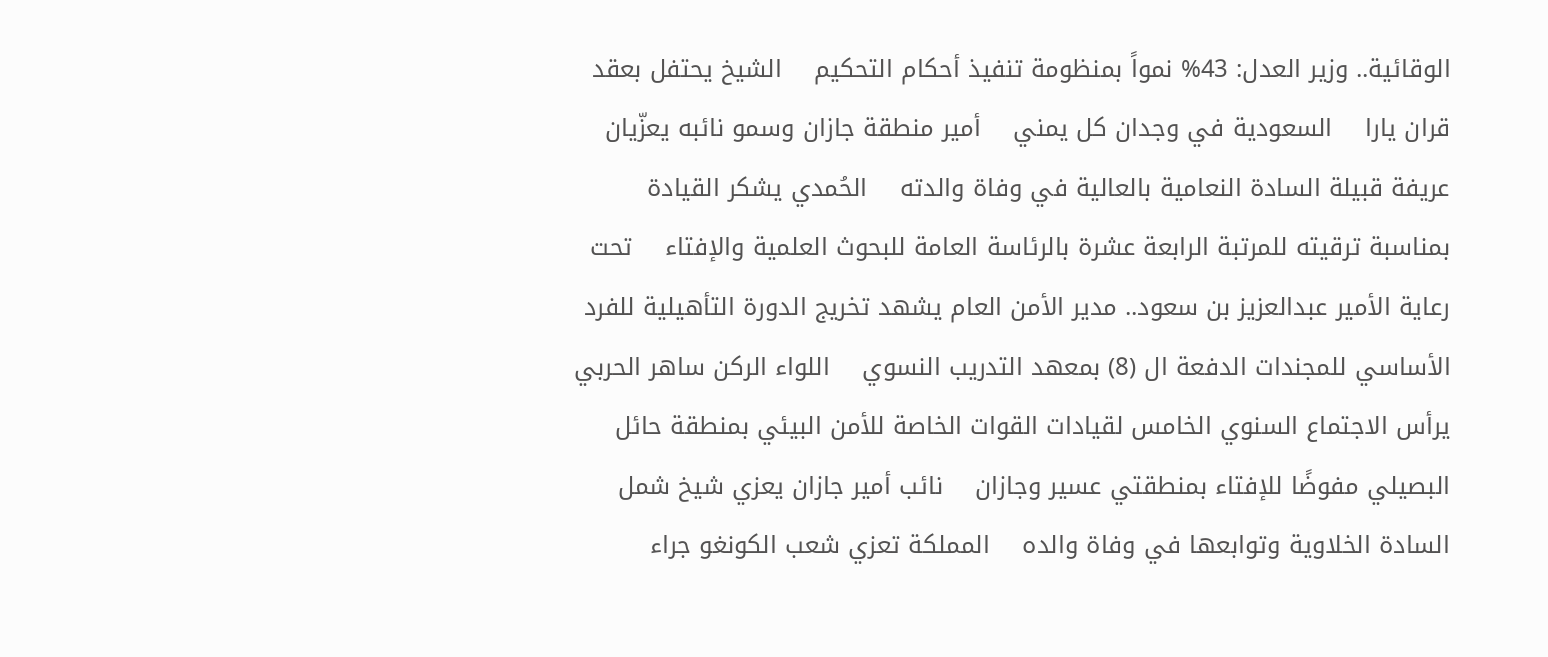الوقائية.. وزير العدل: 43% نمواً بمنظومة تنفيذ أحكام التحكيم    الشيخ يحتفل بعقد قران يارا    السعودية في وجدان كل يمني    أمير منطقة جازان وسمو نائبه يعزّيان عريفة قبيلة السادة النعامية بالعالية في وفاة والدته    الحُمدي يشكر القيادة بمناسبة ترقيته للمرتبة الرابعة عشرة بالرئاسة العامة للبحوث العلمية والإفتاء    تحت رعاية الأمير عبدالعزيز بن سعود.. مدير الأمن العام يشهد تخريج الدورة التأهيلية للفرد الأساسي للمجندات الدفعة ال (8) بمعهد التدريب النسوي    اللواء الركن ساهر الحربي يرأس الاجتماع السنوي الخامس لقيادات القوات الخاصة للأمن البيئي بمنطقة حائل    البصيلي مفوضًا للإفتاء بمنطقتي عسير وجازان    نائب أمير جازان يعزي شيخ شمل السادة الخلاوية وتوابعها في وفاة والده    المملكة تعزي شعب الكونغو جراء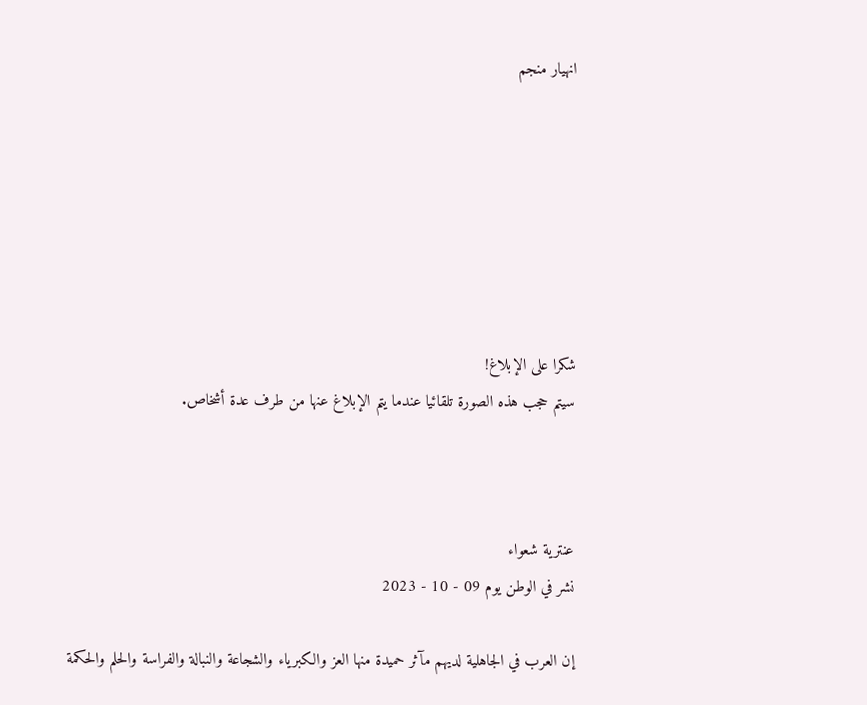انهيار منجم







شكرا على الإبلاغ!
سيتم حجب هذه الصورة تلقائيا عندما يتم الإبلاغ عنها من طرف عدة أشخاص.



عنترية شعواء
نشر في الوطن يوم 09 - 10 - 2023

إن العرب في الجاهلية لديهم مآثر حميدة منها العز والكبرياء والشجاعة والنبالة والفراسة والحلم والحكمة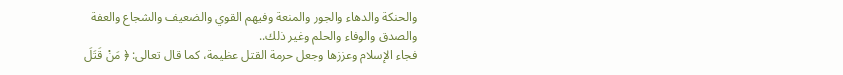والحنكة والدهاء والجور والمنعة وفيهم القوي والضعيف والشجاع والعفة والصدق والوفاء والحلم وغير ذلك..
فجاء الإسلام وعززها وجعل حرمة القتل عظيمة، كما قال تعالى: ﴿ مَنْ قَتَلَ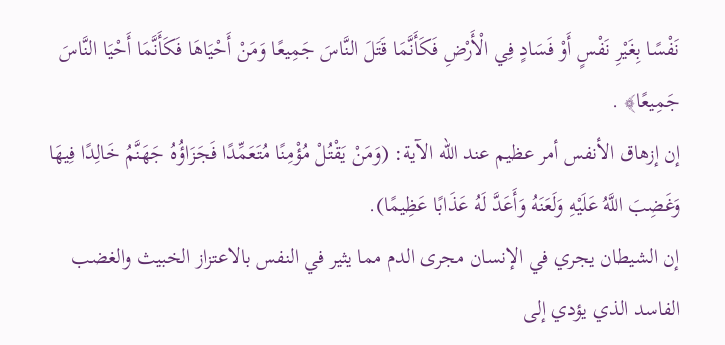نَفْسًا بِغَيْرِ نَفْسٍ أَوْ فَسَادٍ فِي الْأَرْضِ فَكَأَنَّمَا قَتَلَ النَّاسَ جَمِيعًا وَمَنْ أَحْيَاهَا فَكَأَنَّمَا أَحْيَا النَّاسَ جَمِيعًا﴾ .
إن إزهاق الأنفس أمر عظيم عند الله الآية: (وَمَنْ يَقْتُلْ مُؤْمِنًا مُتَعَمِّدًا فَجَزَاؤُهُ جَهَنَّمُ خَالِدًا فِيهَا وَغَضِبَ اللَّهُ عَلَيْهِ وَلَعَنَهُ وَأَعَدَّ لَهُ عَذَابًا عَظِيمًا).
إن الشيطان يجري في الإنسان مجرى الدم مما يثير في النفس بالاعتزاز الخبيث والغضب الفاسد الذي يؤدي إلى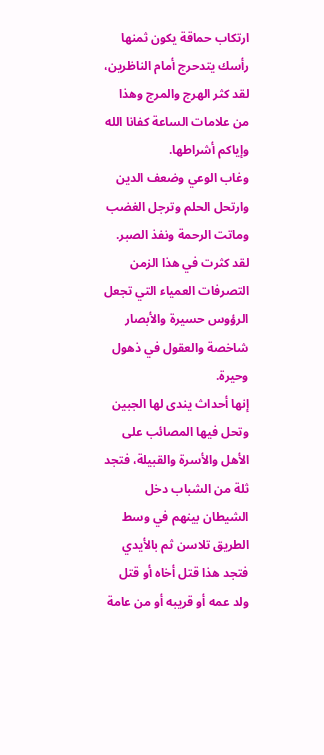ارتكاب حماقة يكون ثمنها رأسك يتدحرج أمام الناظرين، لقد كثر الهرج والمرج وهذا من علامات الساعة كفانا الله وإياكم أشراطها.
وغاب الوعي وضعف الدين وارتحل الحلم وترجل الغضب وماتت الرحمة ونفذ الصبر.
لقد كثرت في هذا الزمن التصرفات العمياء التي تجعل الرؤوس حسيرة والأبصار شاخصة والعقول في ذهول وحيرة.
إنها أحداث يندى لها الجبين وتحل فيها المصائب على الأهل والأسرة والقبيلة، فتجد ثلة من الشباب دخل الشيطان بينهم في وسط الطريق تلاسن ثم بالأيدي فتجد هذا قتل أخاه أو قتل ولد عمه أو قريبه أو من عامة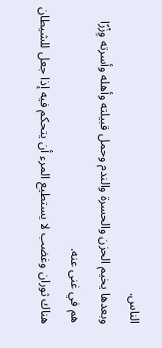الناس.
وبعدها يخيم الحزن والحسرة والندم وحمل قبيلته وأهله وأسرته وِزْرًا هم في غنى عنه.
هناك ثوران وغضب لا يستطيع المرء أن يتحكم فيه إذا جعل للشيطان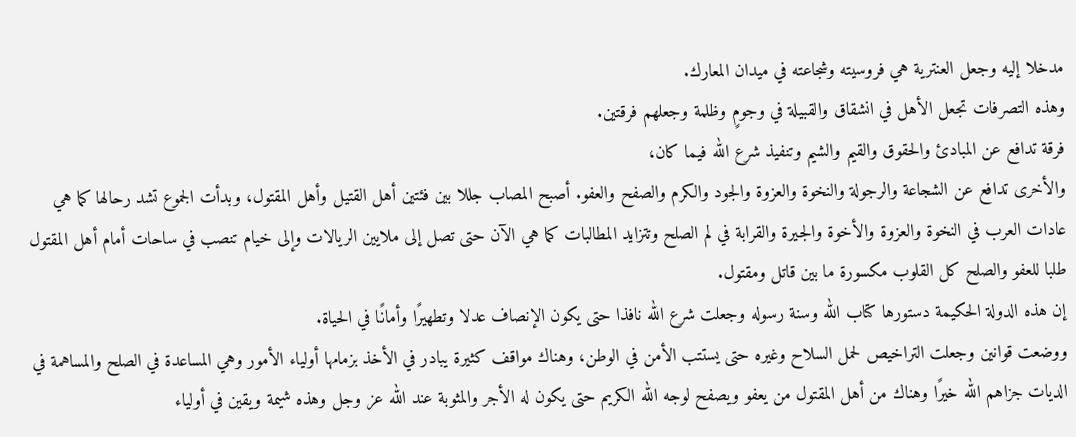مدخلا إليه وجعل العنترية هي فروسيته وشجاعته في ميدان المعارك.
وهذه التصرفات تجعل الأهل في انشقاق والقبيلة في وجومٍ وظلمة وجعلهم فرقتين.
فرقة تدافع عن المبادئ والحقوق والقيم والشيم وتنفيذ شرع الله فيما كان،
والأخرى تدافع عن الشجاعة والرجولة والنخوة والعزوة والجود والكرم والصفح والعفو. أصبح المصاب جللا بين فئتين أهل القتيل وأهل المقتول، وبدأت الجموع تشد رحالها كما هي عادات العرب في النخوة والعزوة والأخوة والجيرة والقرابة في لم الصلح وتتزايد المطالبات كما هي الآن حتى تصل إلى ملايين الريالات وإلى خيام تنصب في ساحات أمام أهل المقتول طلبا للعفو والصلح كل القلوب مكسورة ما بين قاتل ومقتول.
إن هذه الدولة الحكيمة دستورها كتاب الله وسنة رسوله وجعلت شرع الله نافذا حتى يكون الإنصاف عدلا وتطهيرًا وأمانًا في الحياة.
ووضعت قوانين وجعلت التراخيص لحمل السلاح وغيره حتى يستتب الأمن في الوطن، وهناك مواقف كثيرة يبادر في الأخذ بزمامها أولياء الأمور وهي المساعدة في الصلح والمساهمة في الديات جزاهم الله خيرًا وهناك من أهل المقتول من يعفو ويصفح لوجه الله الكريم حتى يكون له الأجر والمثوبة عند الله عز وجل وهذه شيمة ويقين في أولياء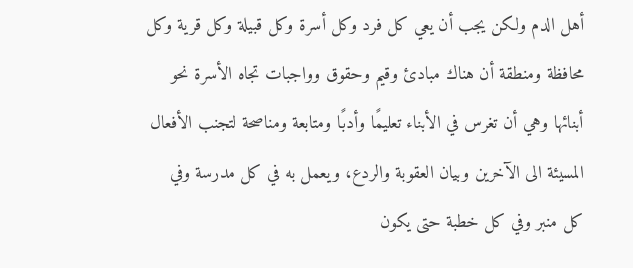أهل الدم ولكن يجب أن يعي كل فرد وكل أسرة وكل قبيلة وكل قرية وكل محافظة ومنطقة أن هناك مبادئ وقيم وحقوق وواجبات تجاه الأسرة نحو أبنائها وهي أن تغرس في الأبناء تعليمًا وأدبًا ومتابعة ومناصحة لتجنب الأفعال المسيئة الى الآخرين وبيان العقوبة والردع، ويعمل به في كل مدرسة وفي كل منبر وفي كل خطبة حتى يكون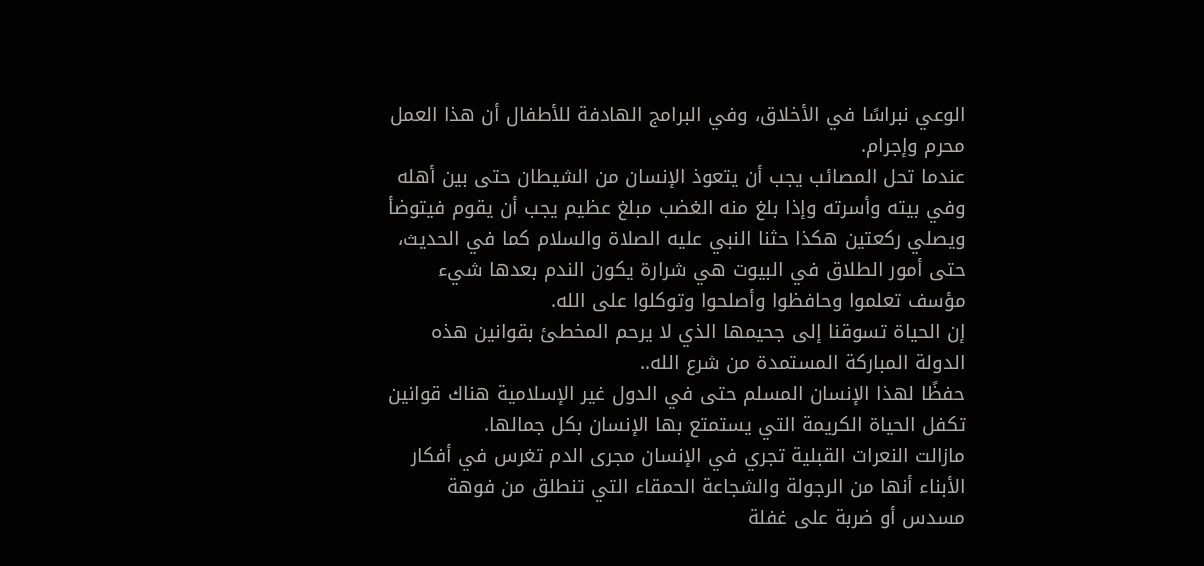الوعي نبراسًا في الأخلاق، وفي البرامج الهادفة للأطفال أن هذا العمل محرم وإجرام.
عندما تحل المصائب يجب أن يتعوذ الإنسان من الشيطان حتى بين أهله وفي بيته وأسرته وإذا بلغ منه الغضب مبلغ عظيم يجب أن يقوم فيتوضأ ويصلي ركعتين هكذا حثنا النبي عليه الصلاة والسلام كما في الحديث، حتى أمور الطلاق في البيوت هي شرارة يكون الندم بعدها شيء مؤسف تعلموا وحافظوا وأصلحوا وتوكلوا على الله.
إن الحياة تسوقنا إلى جحيمها الذي لا يرحم المخطئ بقوانين هذه الدولة المباركة المستمدة من شرع الله..
حفظًا لهذا الإنسان المسلم حتى في الدول غير الإسلامية هناك قوانين تكفل الحياة الكريمة التي يستمتع بها الإنسان بكل جمالها.
مازالت النعرات القبلية تجري في الإنسان مجرى الدم تغرس في أفكار الأبناء أنها من الرجولة والشجاعة الحمقاء التي تنطلق من فوهة مسدس أو ضربة على غفلة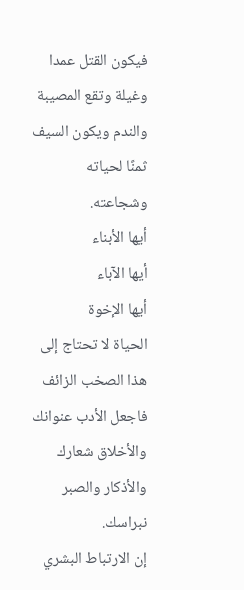فيكون القتل عمدا وغيلة وتقع المصيبة والندم ويكون السيف ثمنًا لحياته وشجاعته.
أيها الأبناء
أيها الآباء
أيها الإخوة
الحياة لا تحتاج إلى هذا الصخب الزائف فاجعل الأدب عنوانك والأخلاق شعارك والأذكار والصبر نبراسك.
إن الارتباط البشري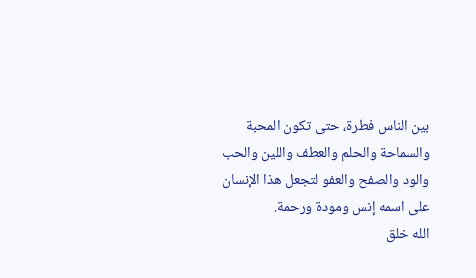بين الناس فطرة، حتى تكون المحبة والسماحة والحلم والعطف واللين والحب والود والصفح والعفو لتجعل هذا الإنسان على اسمه إنس ومودة ورحمة.
الله خلق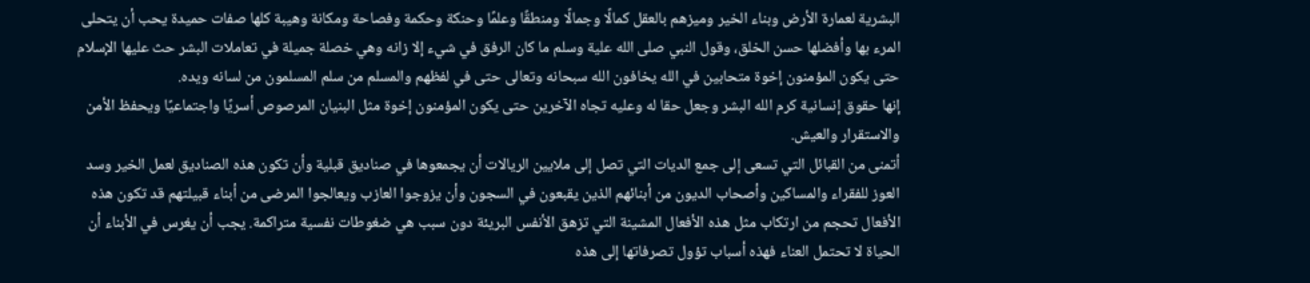البشرية لعمارة الأرض وبناء الخير وميزهم بالعقل كمالًا وجمالًا ومنطقًا وعلمًا وحنكة وحكمة وفصاحة ومكانة وهيبة كلها صفات حميدة يحب أن يتحلى المرء بها وأفضلها حسن الخلق، وقول النبي صلى الله علية وسلم ما كان الرفق في شيء إلا زانه وهي خصلة جميلة في تعاملات البشر حث عليها الإسلام حتى يكون المؤمنون إخوة متحابين في الله يخافون الله سبحانه وتعالى حتى في لفظهم والمسلم من سلم المسلمون من لسانه ويده.
إنها حقوق إنسانية كرم الله البشر وجعل حقا له وعليه تجاه الآخرين حتى يكون المؤمنون إخوة مثل البنيان المرصوص أسريًا واجتماعيًا ويحفظ الأمن والاستقرار والعيش.
أتمنى من القبائل التي تسعى إلى جمع الديات التي تصل إلى ملايين الريالات أن يجمعوها في صناديق قبلية وأن تكون هذه الصناديق لعمل الخير وسد العوز للفقراء والمساكين وأصحاب الديون من أبنائهم الذين يقبعون في السجون وأن يزوجوا العازب ويعالجوا المرضى من أبناء قبيلتهم قد تكون هذه الأفعال تحجم من ارتكاب مثل هذه الأفعال المشينة التي تزهق الأنفس البريئة دون سبب هي ضغوطات نفسية متراكمة. يجب أن يغرس في الأبناء أن الحياة لا تحتمل العناء فهذه أسباب تؤول تصرفاتها إلى هذه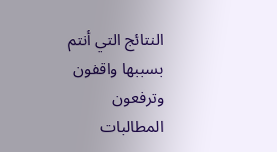النتائج التي أنتم بسببها واقفون وترفعون المطالبات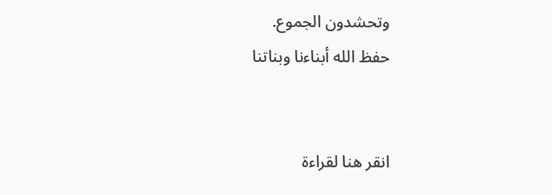وتحشدون الجموع.
حفظ الله أبناءنا وبناتنا


انقر هنا لقراءة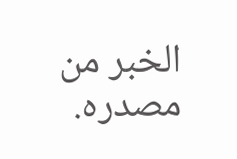الخبر من مصدره.